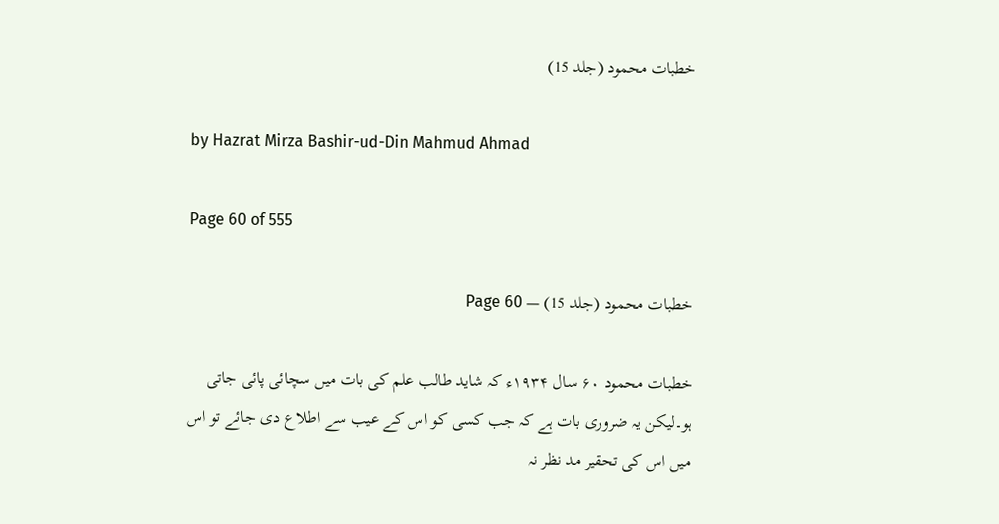خطبات محمود (جلد 15)

by Hazrat Mirza Bashir-ud-Din Mahmud Ahmad

Page 60 of 555

خطبات محمود (جلد 15) — Page 60

خطبات محمود ۶۰ سال ۱۹۳۴ء کہ شاید طالب علم کی بات میں سچائی پائی جاتی ہو۔لیکن یہ ضروری بات ہے کہ جب کسی کو اس کے عیب سے اطلاع دی جائے تو اس میں اس کی تحقیر مد نظر نہ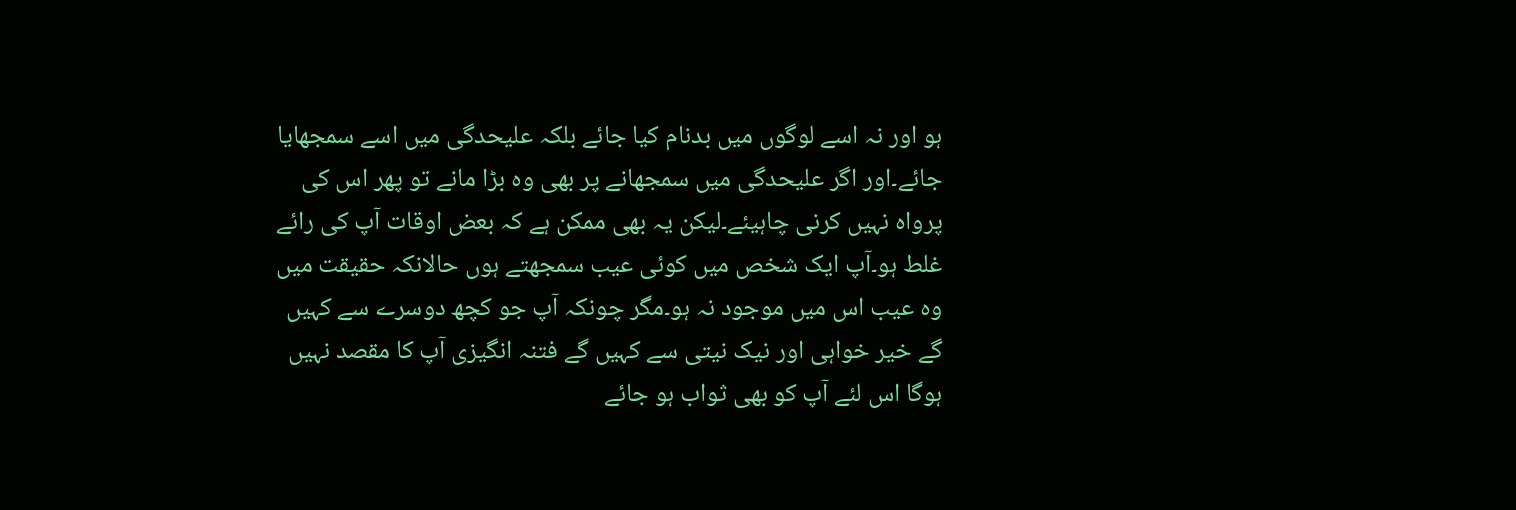ہو اور نہ اسے لوگوں میں بدنام کیا جائے بلکہ علیحدگی میں اسے سمجھایا جائے۔اور اگر علیحدگی میں سمجھانے پر بھی وہ بڑا مانے تو پھر اس کی پرواہ نہیں کرنی چاہیئے۔لیکن یہ بھی ممکن ہے کہ بعض اوقات آپ کی رائے غلط ہو۔آپ ایک شخص میں کوئی عیب سمجھتے ہوں حالانکہ حقیقت میں وہ عیب اس میں موجود نہ ہو۔مگر چونکہ آپ جو کچھ دوسرے سے کہیں گے خیر خواہی اور نیک نیتی سے کہیں گے فتنہ انگیزی آپ کا مقصد نہیں ہوگا اس لئے آپ کو بھی ثواب ہو جائے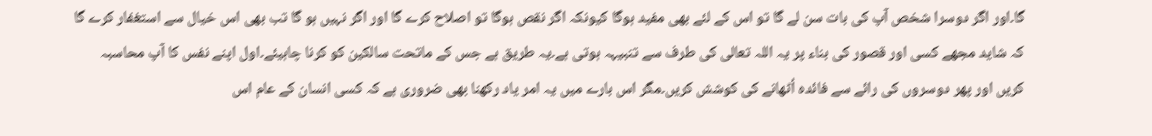گا۔اور اگر دوسرا شخص آپ کی بات سن لے گا تو اس کے لئے بھی مفید ہوگا کیونکہ اگر نقص ہوگا تو اصلاح کرے گا اور اگر نہیں ہو گا تب بھی اس خیال سے استغفار کرے گا کہ شاید مجھے کسی اور قصور کی بناء پر یہ اللہ تعالی کی طرف سے تنبیہہ ہوتی ہے۔یہ طریق ہے جس کے ماتحت سالکین کو کرنا چاہیئے۔اول اپنے نفس کا آپ محاسبہ کریں اور پھر دوسروں کی رائے سے فائدہ اُٹھانے کی کوشش کریں۔مگر اس بارے میں یہ امر یاد رکھنا بھی ضروری ہے کہ کسی انسان کے عام اس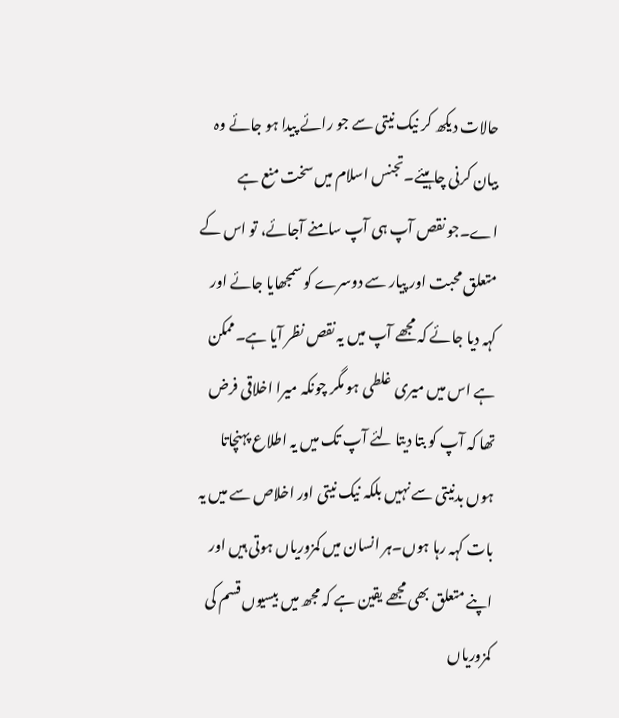حالات دیکھ کر نیک نیتی سے جو رائے پیدا ہو جائے وہ بیان کرنی چاہیئے۔تجنس اسلام میں سخت منع ہے اے۔جو نقص آپ ہی آپ سامنے آجائے، تو اس کے متعلق محبت اور پیار سے دوسرے کو سمجھایا جائے اور کہہ دیا جائے کہ مجھے آپ میں یہ نقص نظر آیا ہے۔ممکن ہے اس میں میری غلطی ہو مگر چونکہ میرا اخلاقی فرض تھا کہ آپ کو بتا دیتا لئے آپ تک میں یہ اطلاع پہنچاتا ہوں بدنیتی سے نہیں بلکہ نیک نیتی اور اخلاص سے میں یہ بات کہہ رہا ہوں۔ہر انسان میں کمزوریاں ہوتی ہیں اور اپنے متعلق بھی مجھے یقین ہے کہ مجھ میں بیسیوں قسم کی کمزوریاں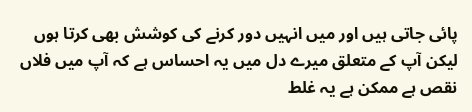پائی جاتی ہیں اور میں انہیں دور کرنے کی کوشش بھی کرتا ہوں لیکن آپ کے متعلق میرے دل میں یہ احساس ہے کہ آپ میں فلاں نقص ہے ممکن ہے یہ غلط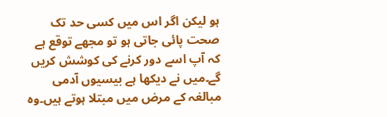ہو لیکن اگر اس میں کسی حد تک صحت پائی جاتی ہو تو مجھے توقع ہے کہ آپ اسے دور کرنے کی کوشش کریں گے۔میں نے دیکھا ہے بیسیوں آدمی مبالغہ کے مرض میں مبتلا ہوتے ہیں۔وہ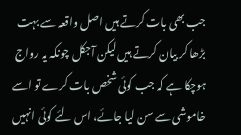جب بھی بات کرتے ہیں اصل واقعہ سے بہت بڑھا کر بیان کرتے ہیں لیکن آجکل چونکہ یہ رواج ہوچکا ہے کہ جب کوئی شخص بات کرے تو اسے خاموشی سے سن لیا جائے، اس لئے کوئی انہیں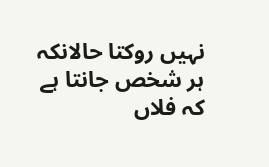نہیں روکتا حالانکہ ہر شخص جانتا ہے کہ فلاں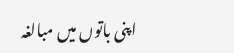اپنی باتوں میں مبالغہ